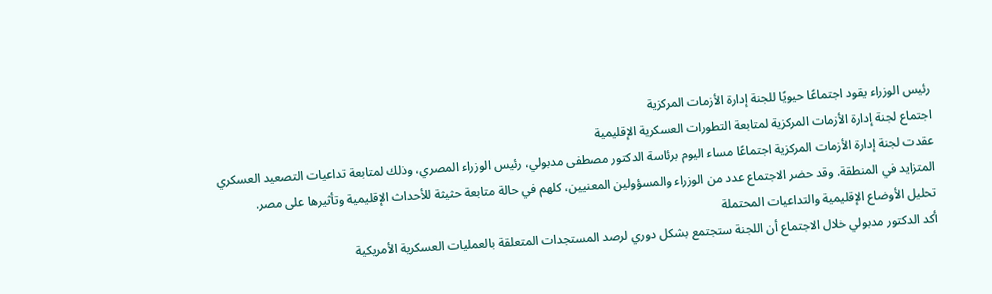رئيس الوزراء يقود اجتماعًا حيويًا للجنة إدارة الأزمات المركزية
اجتماع لجنة إدارة الأزمات المركزية لمتابعة التطورات العسكرية الإقليمية
عقدت لجنة إدارة الأزمات المركزية اجتماعًا مساء اليوم برئاسة الدكتور مصطفى مدبولي، رئيس الوزراء المصري، وذلك لمتابعة تداعيات التصعيد العسكري المتزايد في المنطقة. وقد حضر الاجتماع عدد من الوزراء والمسؤولين المعنيين، كلهم في حالة متابعة حثيثة للأحداث الإقليمية وتأثيرها على مصر.
تحليل الأوضاع الإقليمية والتداعيات المحتملة
أكد الدكتور مدبولي خلال الاجتماع أن اللجنة ستجتمع بشكل دوري لرصد المستجدات المتعلقة بالعمليات العسكرية الأمريكية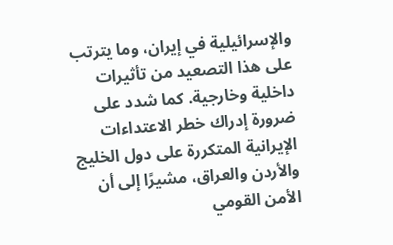والإسرائيلية في إيران، وما يترتب على هذا التصعيد من تأثيرات داخلية وخارجية. كما شدد على ضرورة إدراك خطر الاعتداءات الإيرانية المتكررة على دول الخليج والأردن والعراق، مشيرًا إلى أن الأمن القومي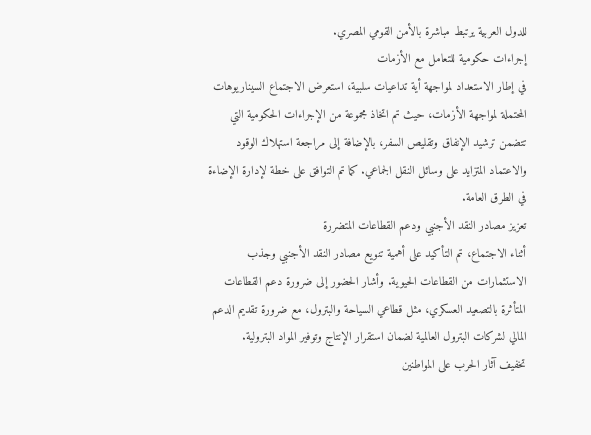للدول العربية يرتبط مباشرة بالأمن القومي المصري.
إجراءات حكومية للتعامل مع الأزمات
في إطار الاستعداد لمواجهة أية تداعيات سلبية، استعرض الاجتماع السيناريوهات المحتملة لمواجهة الأزمات، حيث تم اتخاذ مجموعة من الإجراءات الحكومية التي تتضمن ترشيد الإنفاق وتقليص السفر، بالإضافة إلى مراجعة استهلاك الوقود والاعتماد المتزايد على وسائل النقل الجماعي. كما تم التوافق على خطة لإدارة الإضاءة في الطرق العامة.
تعزيز مصادر النقد الأجنبي ودعم القطاعات المتضررة
أثناء الاجتماع، تم التأكيد على أهمية تنويع مصادر النقد الأجنبي وجذب الاستثمارات من القطاعات الحيوية. وأشار الحضور إلى ضرورة دعم القطاعات المتأثرة بالتصعيد العسكري، مثل قطاعي السياحة والبترول، مع ضرورة تقديم الدعم المالي لشركات البترول العالمية لضمان استقرار الإنتاج وتوفير المواد البترولية.
تخفيف آثار الحرب على المواطنين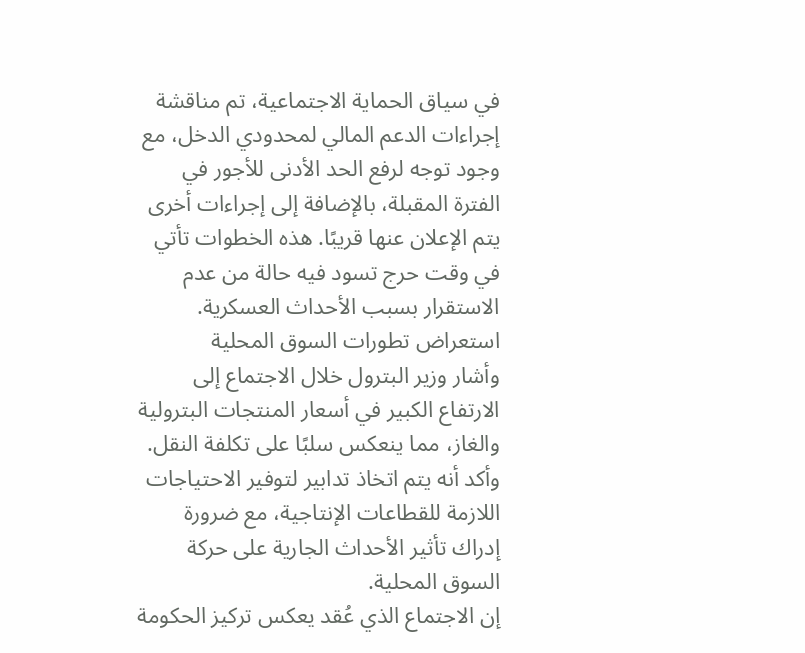في سياق الحماية الاجتماعية، تم مناقشة إجراءات الدعم المالي لمحدودي الدخل، مع وجود توجه لرفع الحد الأدنى للأجور في الفترة المقبلة، بالإضافة إلى إجراءات أخرى يتم الإعلان عنها قريبًا. هذه الخطوات تأتي في وقت حرج تسود فيه حالة من عدم الاستقرار بسبب الأحداث العسكرية.
استعراض تطورات السوق المحلية
وأشار وزير البترول خلال الاجتماع إلى الارتفاع الكبير في أسعار المنتجات البترولية والغاز، مما ينعكس سلبًا على تكلفة النقل. وأكد أنه يتم اتخاذ تدابير لتوفير الاحتياجات اللازمة للقطاعات الإنتاجية، مع ضرورة إدراك تأثير الأحداث الجارية على حركة السوق المحلية.
إن الاجتماع الذي عُقد يعكس تركيز الحكومة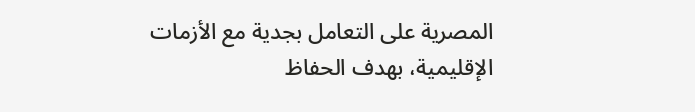المصرية على التعامل بجدية مع الأزمات الإقليمية، بهدف الحفاظ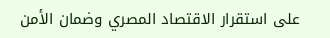على استقرار الاقتصاد المصري وضمان الأمن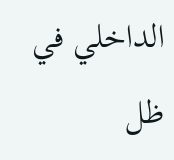الداخلي في ظل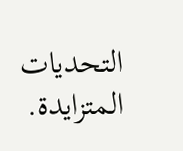التحديات المتزايدة.